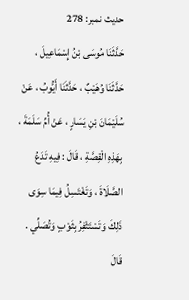حدیث نمبر: 278
حَدَّثَنَا مُوسَى بْنُ إِسْمَاعِيلَ ، حَدَّثَنَا وُهَيْبٌ ، حَدَّثَنَا أَيُّوبُ ، عَنْ سُلَيْمَانَ بْنِ يَسَارٍ ، عَنْ أُمِّ سَلَمَةَ ، بِهَذِهِ الْقِصَّةِ ، قَالَ : فِيهِ تَدَعُ الصَّلَاةَ ، وَتَغْتَسِلُ فِيمَا سِوَى ذَلِكَ وَتَسْتَثْفِرُ بِثَوْبٍ وَتُصَلِّي . قَالَ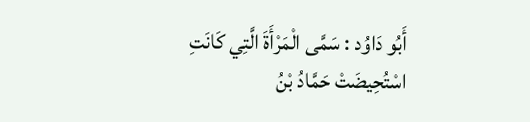أَبُو دَاوُد : سَمَّى الْمَرْأَةَ الَّتِي كَانَتِ اسْتُحِيضَتْ حَمَّادُ بْنُ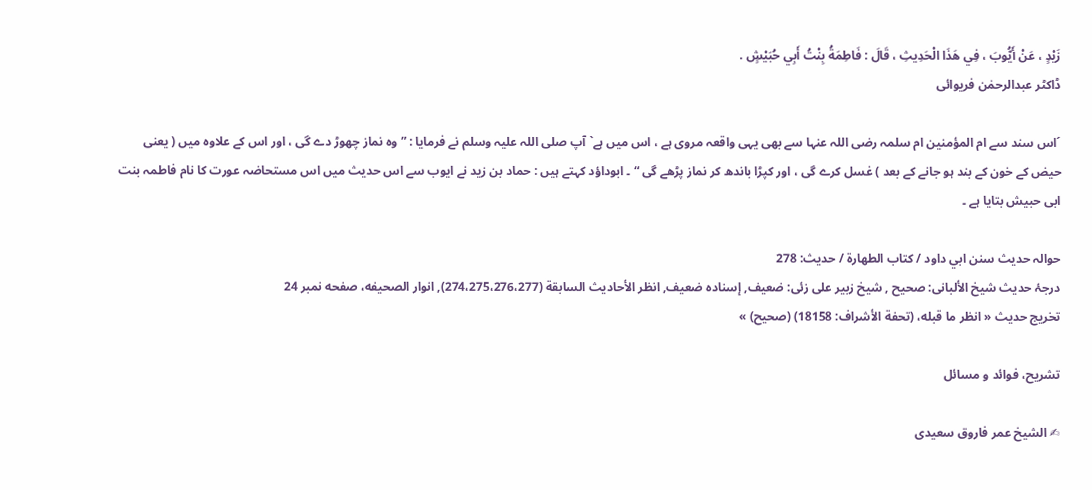زَيْدٍ ، عَنْ أَيُّوبَ ، فِي هَذَا الْحَدِيثِ ، قَالَ : فَاطِمَةُ بِنْتُ أَبِي حُبَيْشٍ .
ڈاکٹر عبدالرحمٰن فریوائی

´اس سند سے ام المؤمنین ام سلمہ رضی اللہ عنہا سے بھی یہی واقعہ مروی ہے ، اس میں ہے` آپ صلی اللہ علیہ وسلم نے فرمایا : ” وہ نماز چھوڑ دے گی ، اور اس کے علاوہ میں ( یعنی حیض کے خون کے بند ہو جانے کے بعد ) غسل کرے گی ، اور کپڑا باندھ کر نماز پڑھے گی “ ۔ ابوداؤد کہتے ہیں : حماد بن زید نے ایوب سے اس حدیث میں اس مستحاضہ عورت کا نام فاطمہ بنت ابی حبیش بتایا ہے ۔

حوالہ حدیث سنن ابي داود / كتاب الطهارة / حدیث: 278
درجۂ حدیث شیخ الألبانی: صحيح , شیخ زبیر علی زئی: ضعيف, إسناده ضعيف, انظر الأحاديث السابقة (274،275،276،277), انوار الصحيفه، صفحه نمبر 24
تخریج حدیث « انظر ما قبله، (تحفة الأشراف: 18158) (صحیح) »

تشریح، فوائد و مسائل

✍ الشیخ عمر فاروق سعیدی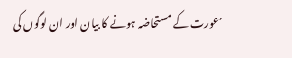´عورت کے مستحاضہ ہونے کا بیان اور ان لوگوں کی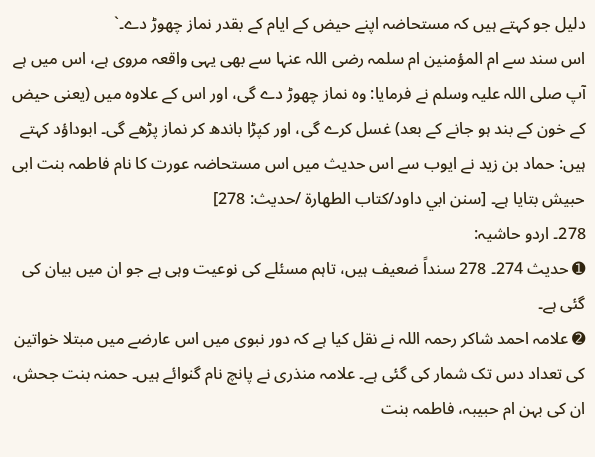دلیل جو کہتے ہیں کہ مستحاضہ اپنے حیض کے ایام کے بقدر نماز چھوڑ دے۔`
اس سند سے ام المؤمنین ام سلمہ رضی اللہ عنہا سے بھی یہی واقعہ مروی ہے، اس میں ہے آپ صلی اللہ علیہ وسلم نے فرمایا: وہ نماز چھوڑ دے گی، اور اس کے علاوہ میں (یعنی حیض کے خون کے بند ہو جانے کے بعد) غسل کرے گی، اور کپڑا باندھ کر نماز پڑھے گی۔ ابوداؤد کہتے ہیں: حماد بن زید نے ایوب سے اس حدیث میں اس مستحاضہ عورت کا نام فاطمہ بنت ابی حبیش بتایا ہے۔ [سنن ابي داود/كتاب الطهارة /حدیث: 278]
278۔ اردو حاشیہ:
➊ حدیث 274۔ 278 سنداً ضعیف ہیں، تاہم مسئلے کی نوعیت وہی ہے جو ان میں بیان کی گئی ہے۔
➋ علامہ احمد شاکر رحمہ اللہ نے نقل کیا ہے کہ دور نبوی میں اس عارضے میں مبتلا خواتین کی تعداد دس تک شمار کی گئی ہے۔ علامہ منذری نے پانچ نام گنوائے ہیں۔ حمنہ بنت جحش، ان کی بہن ام حبیبہ، فاطمہ بنت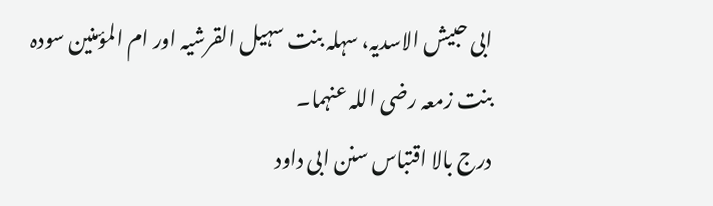ابی حبیش الاسدیہ، سہلہ بنت سہیل القرشیہ اور ام المؤمنین سودہ بنت زمعہ رضی اللہ عنہما۔
درج بالا اقتباس سنن ابی داود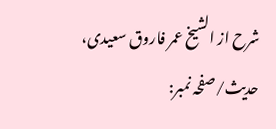شرح از الشیخ عمر فاروق سعیدی، حدیث/صفحہ نمبر: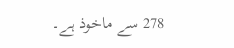278 سے ماخوذ ہے۔